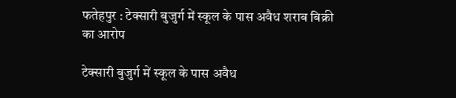फतेहपुर : टेक्सारी बुजुर्ग में स्कूल के पास अवैध शराब बिक्री का आरोप

टेक्सारी बुजुर्ग में स्कूल के पास अवैध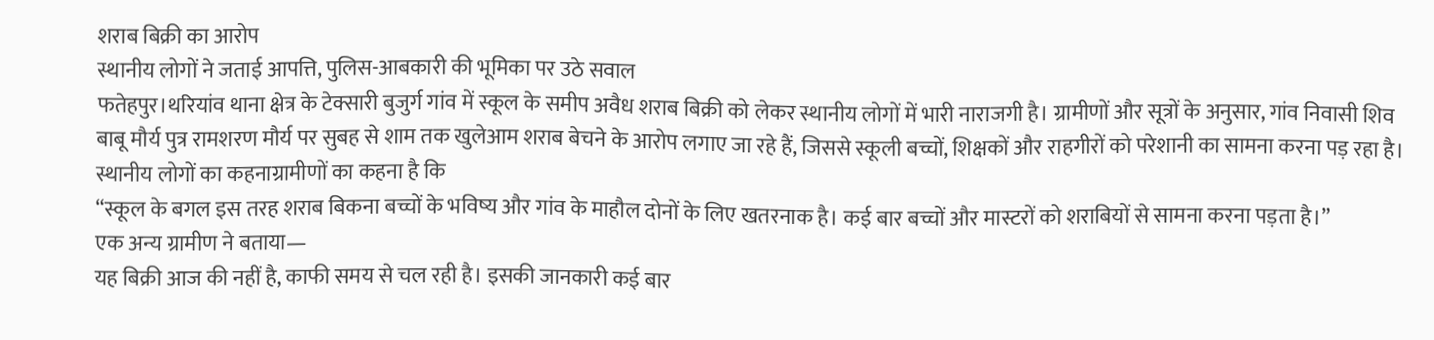शराब बिक्री का आरोप
स्थानीय लोगों ने जताई आपत्ति, पुलिस-आबकारी की भूमिका पर उठे सवाल
फतेहपुर।थरियांव थाना क्षेत्र के टेक्सारी बुजुर्ग गांव में स्कूल के समीप अवैध शराब बिक्री को लेकर स्थानीय लोगों में भारी नाराजगी है। ग्रामीणों और सूत्रों के अनुसार, गांव निवासी शिव बाबू मौर्य पुत्र रामशरण मौर्य पर सुबह से शाम तक खुलेआम शराब बेचने के आरोप लगाए जा रहे हैं, जिससे स्कूली बच्चों, शिक्षकों और राहगीरों को परेशानी का सामना करना पड़ रहा है।
स्थानीय लोगों का कहनाग्रामीणों का कहना है कि
“स्कूल के बगल इस तरह शराब बिकना बच्चों के भविष्य और गांव के माहौल दोनों के लिए खतरनाक है। कई बार बच्चों और मास्टरों को शराबियों से सामना करना पड़ता है।”
एक अन्य ग्रामीण ने बताया—
यह बिक्री आज की नहीं है, काफी समय से चल रही है। इसकी जानकारी कई बार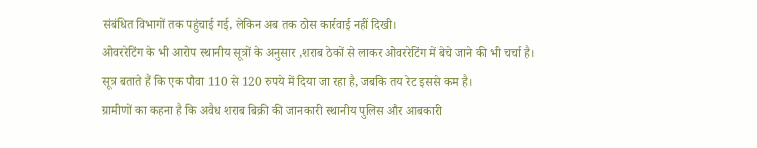संबंधित विभागों तक पहुंचाई गई, लेकिन अब तक ठोस कार्रवाई नहीं दिखी।
ओवररेटिंग के भी आरोप स्थानीय सूत्रों के अनुसार ,शराब ठेकों से लाकर ओवररेटिंग में बेचे जाने की भी चर्चा है।
सूत्र बताते हैं कि एक पौवा 110 से 120 रुपये में दिया जा रहा है, जबकि तय रेट इससे कम है।
ग्रामीणों का कहना है कि अवैध शराब बिक्री की जानकारी स्थानीय पुलिस और आबकारी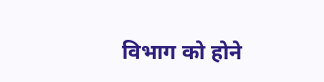विभाग को होने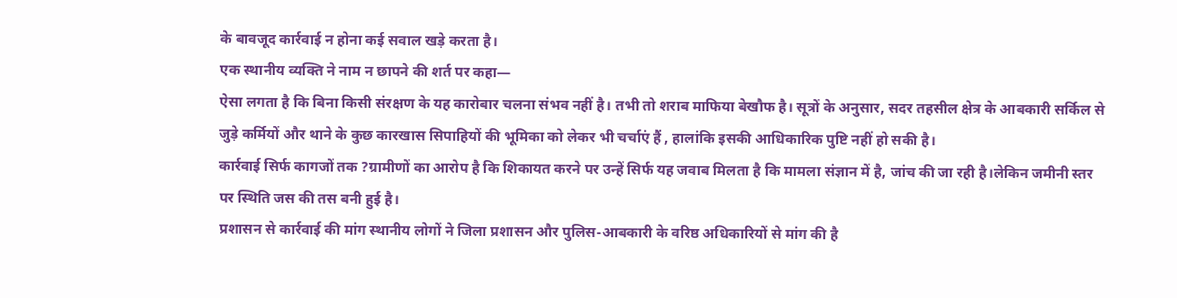के बावजूद कार्रवाई न होना कई सवाल खड़े करता है।
एक स्थानीय व्यक्ति ने नाम न छापने की शर्त पर कहा—
ऐसा लगता है कि बिना किसी संरक्षण के यह कारोबार चलना संभव नहीं है। तभी तो शराब माफिया बेखौफ है। सूत्रों के अनुसार, सदर तहसील क्षेत्र के आबकारी सर्किल से जुड़े कर्मियों और थाने के कुछ कारखास सिपाहियों की भूमिका को लेकर भी चर्चाएं हैं , हालांकि इसकी आधिकारिक पुष्टि नहीं हो सकी है।
कार्रवाई सिर्फ कागजों तक ?ग्रामीणों का आरोप है कि शिकायत करने पर उन्हें सिर्फ यह जवाब मिलता है कि मामला संज्ञान में है, जांच की जा रही है।लेकिन जमीनी स्तर पर स्थिति जस की तस बनी हुई है।
प्रशासन से कार्रवाई की मांग स्थानीय लोगों ने जिला प्रशासन और पुलिस-आबकारी के वरिष्ठ अधिकारियों से मांग की है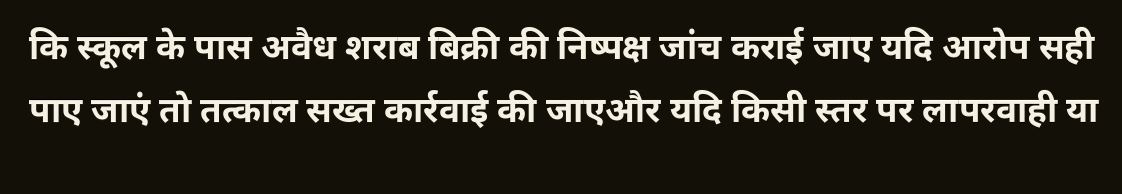कि स्कूल के पास अवैध शराब बिक्री की निष्पक्ष जांच कराई जाए यदि आरोप सही पाए जाएं तो तत्काल सख्त कार्रवाई की जाएऔर यदि किसी स्तर पर लापरवाही या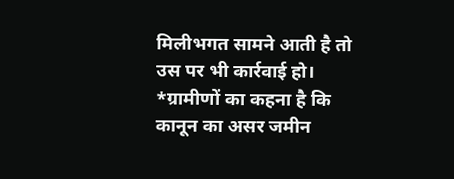मिलीभगत सामने आती है तो उस पर भी कार्रवाई हो। *ग्रामीणों का कहना है कि
कानून का असर जमीन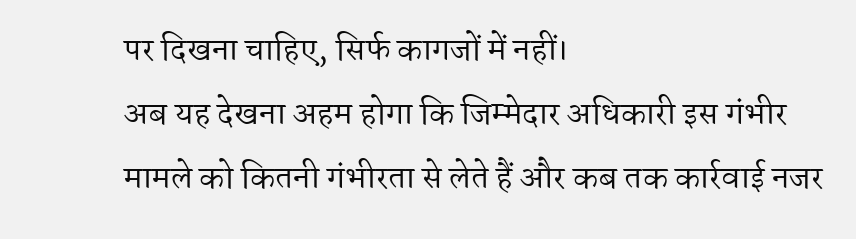पर दिखना चाहिए, सिर्फ कागजों में नहीं।
अब यह देखना अहम होगा कि जिम्मेदार अधिकारी इस गंभीर मामले को कितनी गंभीरता से लेते हैं और कब तक कार्रवाई नजर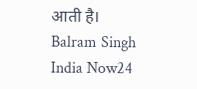आती है।
Balram Singh
India Now24